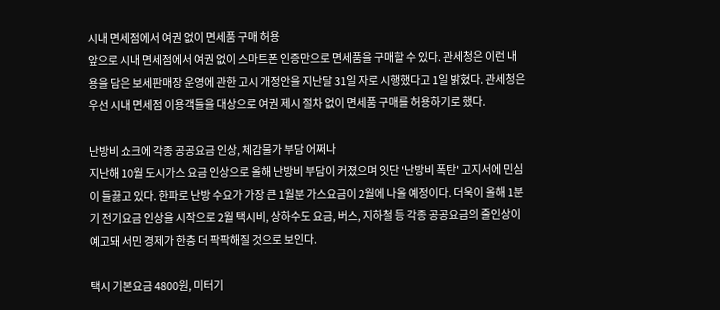시내 면세점에서 여권 없이 면세품 구매 허용
앞으로 시내 면세점에서 여권 없이 스마트폰 인증만으로 면세품을 구매할 수 있다. 관세청은 이런 내용을 담은 보세판매장 운영에 관한 고시 개정안을 지난달 31일 자로 시행했다고 1일 밝혔다. 관세청은 우선 시내 면세점 이용객들을 대상으로 여권 제시 절차 없이 면세품 구매를 허용하기로 했다.

난방비 쇼크에 각종 공공요금 인상, 체감물가 부담 어쩌나
지난해 10월 도시가스 요금 인상으로 올해 난방비 부담이 커졌으며 잇단 '난방비 폭탄' 고지서에 민심이 들끓고 있다. 한파로 난방 수요가 가장 큰 1월분 가스요금이 2월에 나올 예정이다. 더욱이 올해 1분기 전기요금 인상을 시작으로 2월 택시비, 상하수도 요금, 버스, 지하철 등 각종 공공요금의 줄인상이 예고돼 서민 경제가 한층 더 팍팍해질 것으로 보인다.

택시 기본요금 4800원, 미터기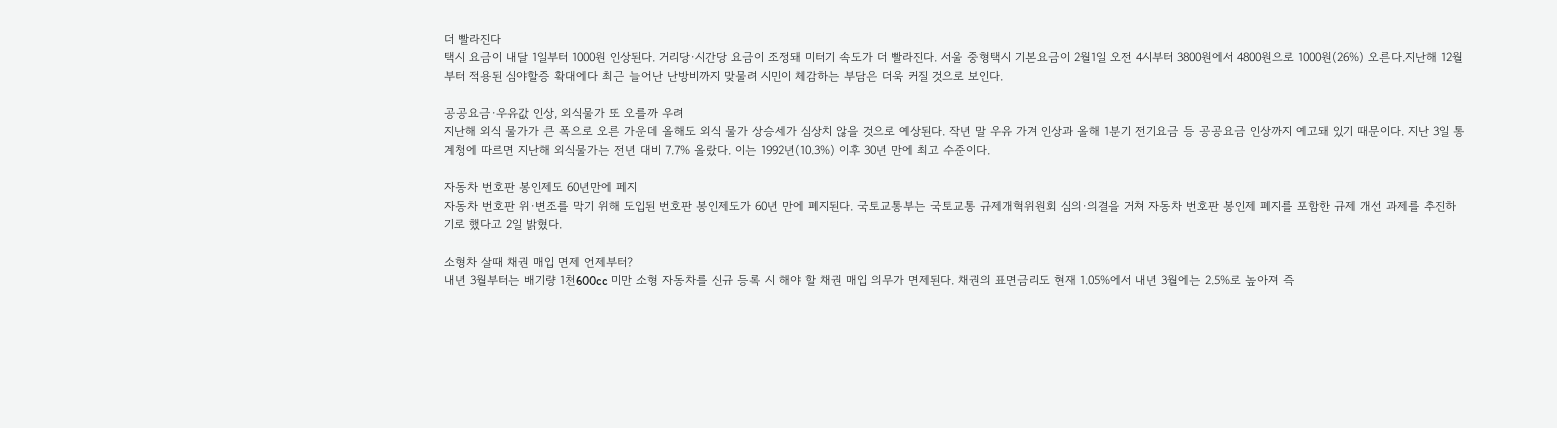더 빨라진다
택시 요금이 내달 1일부터 1000원 인상된다. 거리당·시간당 요금이 조정돼 미터기 속도가 더 빨라진다. 서울 중형택시 기본요금이 2월1일 오전 4시부터 3800원에서 4800원으로 1000원(26%) 오른다.지난해 12월부터 적용된 심야할증 확대에다 최근 늘어난 난방비까지 맞물려 시민이 체감하는 부담은 더욱 커질 것으로 보인다.

공공요금·우유값 인상, 외식물가 또 오를까 우려
지난해 외식 물가가 큰 폭으로 오른 가운데 올해도 외식 물가 상승세가 심상치 않을 것으로 예상된다. 작년 말 우유 가겨 인상과 올해 1분기 전기요금 등 공공요금 인상까지 예고돼 있기 때문이다. 지난 3일 통계청에 따르면 지난해 외식물가는 전년 대비 7.7% 올랐다. 이는 1992년(10.3%) 이후 30년 만에 최고 수준이다.

자동차 번호판 봉인제도 60년만에 페지
자동차 번호판 위·변조를 막기 위해 도입된 번호판 봉인제도가 60년 만에 폐지된다. 국토교통부는 국토교통 규제개혁위원회 심의·의결을 거쳐 자동차 번호판 봉인제 폐지를 포함한 규제 개선 과제를 추진하기로 했다고 2일 밝혔다.

소형차 살때 채권 매입 면제 언제부터?
내년 3월부터는 배기량 1천600cc 미만 소형 자동차를 신규 등록 시 해야 할 채권 매입 의무가 면제된다. 채권의 표면금리도 현재 1.05%에서 내년 3월에는 2.5%로 높아져 즉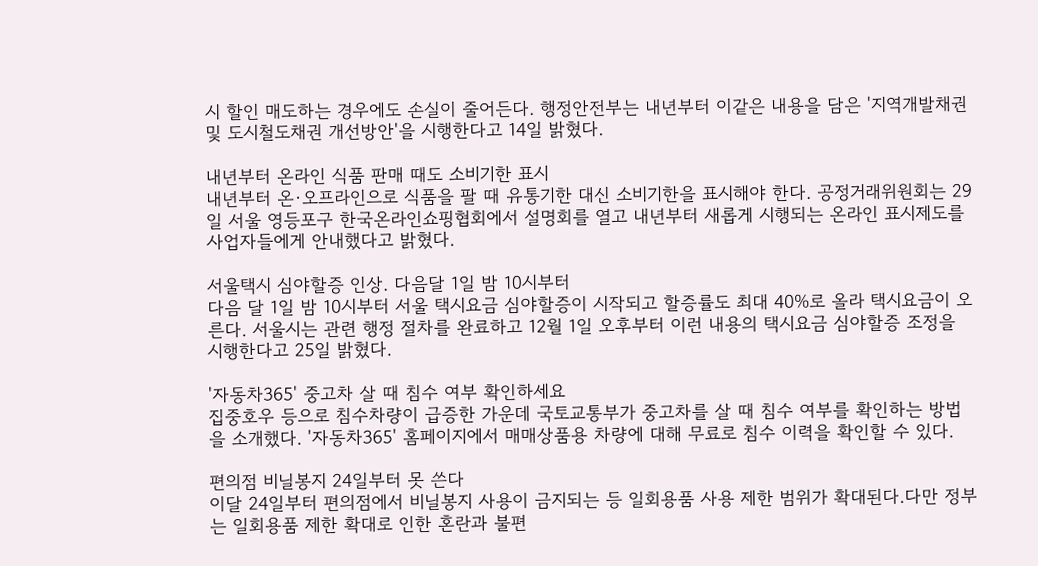시 할인 매도하는 경우에도 손실이 줄어든다. 행정안전부는 내년부터 이같은 내용을 담은 '지역개발채권 및 도시철도채권 개선방안'을 시행한다고 14일 밝혔다.

내년부터 온라인 식품 판매 때도 소비기한 표시
내년부터 온·오프라인으로 식품을 팔 때 유통기한 대신 소비기한을 표시해야 한다. 공정거래위원회는 29일 서울 영등포구 한국온라인쇼핑협회에서 설명회를 열고 내년부터 새롭게 시행되는 온라인 표시제도를 사업자들에게 안내했다고 밝혔다.

서울택시 심야할증 인상. 다음달 1일 밤 10시부터
다음 달 1일 밤 10시부터 서울 택시요금 심야할증이 시작되고 할증률도 최대 40%로 올라 택시요금이 오른다. 서울시는 관련 행정 절차를 완료하고 12월 1일 오후부터 이런 내용의 택시요금 심야할증 조정을 시행한다고 25일 밝혔다.

'자동차365' 중고차 살 때 침수 여부 확인하세요
집중호우 등으로 침수차량이 급증한 가운데 국토교통부가 중고차를 살 때 침수 여부를 확인하는 방법을 소개했다. '자동차365' 홈페이지에서 매매상품용 차량에 대해 무료로 침수 이력을 확인할 수 있다.

편의점 비닐봉지 24일부터 못 쓴다
이달 24일부터 편의점에서 비닐봉지 사용이 금지되는 등 일회용품 사용 제한 범위가 확대된다.다만 정부는 일회용품 제한 확대로 인한 혼란과 불편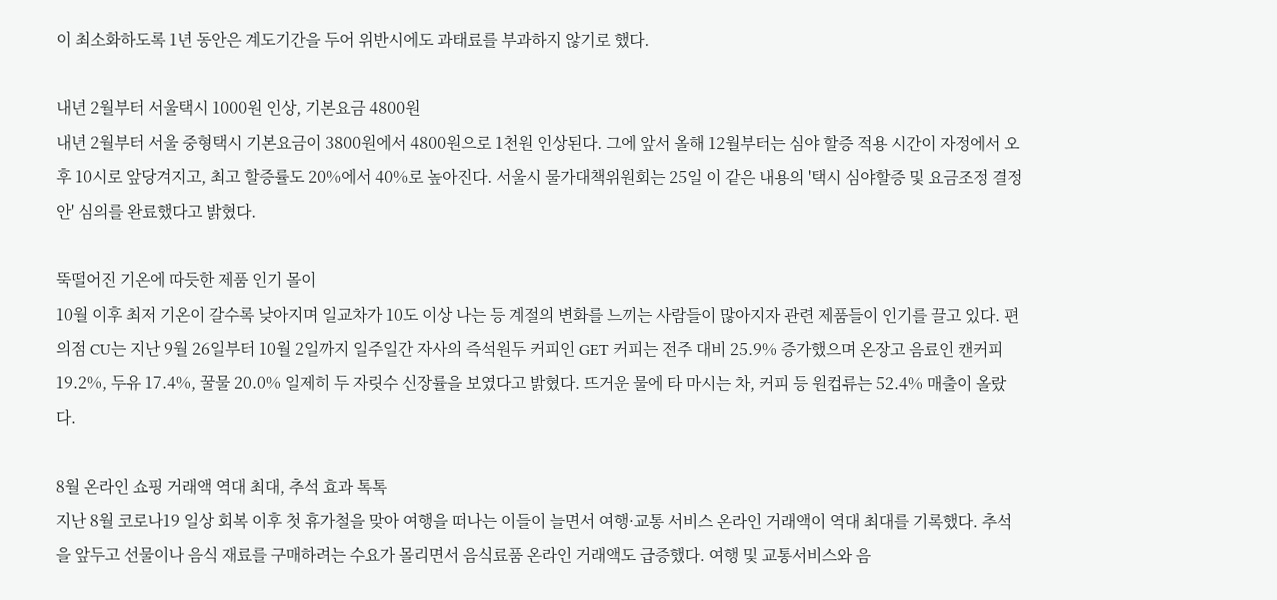이 최소화하도록 1년 동안은 계도기간을 두어 위반시에도 과태료를 부과하지 않기로 했다.

내년 2월부터 서울택시 1000원 인상, 기본요금 4800원
내년 2월부터 서울 중형택시 기본요금이 3800원에서 4800원으로 1천원 인상된다. 그에 앞서 올해 12월부터는 심야 할증 적용 시간이 자정에서 오후 10시로 앞당겨지고, 최고 할증률도 20%에서 40%로 높아진다. 서울시 물가대책위원회는 25일 이 같은 내용의 '택시 심야할증 및 요금조정 결정안' 심의를 완료했다고 밝혔다.

뚝떨어진 기온에 따듯한 제품 인기 몰이
10월 이후 최저 기온이 갈수록 낮아지며 일교차가 10도 이상 나는 등 계절의 변화를 느끼는 사람들이 많아지자 관련 제품들이 인기를 끌고 있다. 편의점 CU는 지난 9월 26일부터 10월 2일까지 일주일간 자사의 즉석원두 커피인 GET 커피는 전주 대비 25.9% 증가했으며 온장고 음료인 캔커피 19.2%, 두유 17.4%, 꿀물 20.0% 일제히 두 자릿수 신장률을 보였다고 밝혔다. 뜨거운 물에 타 마시는 차, 커피 등 원컵류는 52.4% 매출이 올랐다.

8월 온라인 쇼핑 거래액 역대 최대, 추석 효과 톡톡
지난 8월 코로나19 일상 회복 이후 첫 휴가철을 맞아 여행을 떠나는 이들이 늘면서 여행·교통 서비스 온라인 거래액이 역대 최대를 기록했다. 추석을 앞두고 선물이나 음식 재료를 구매하려는 수요가 몰리면서 음식료품 온라인 거래액도 급증했다. 여행 및 교통서비스와 음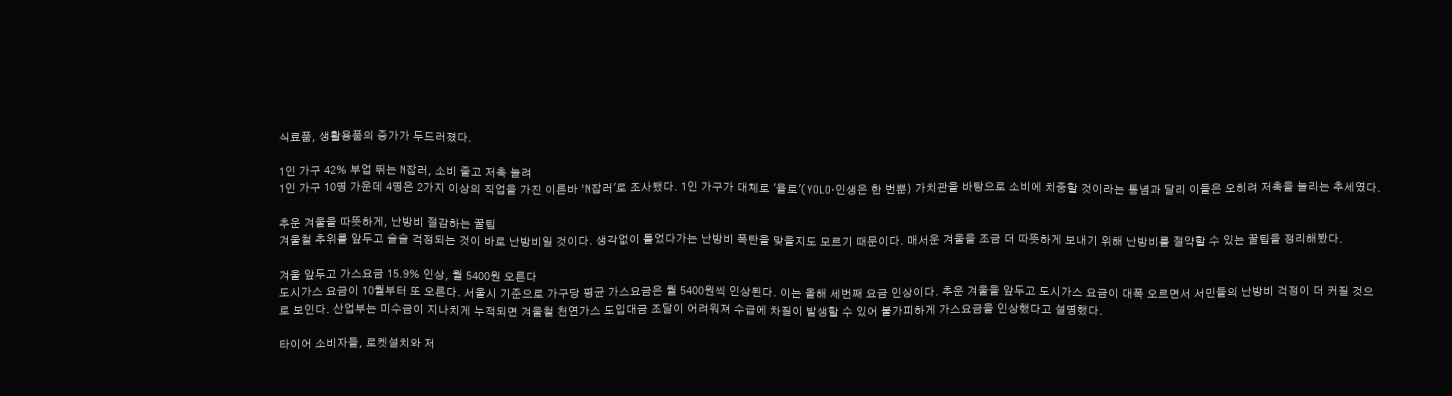식료품, 생활용품의 증가가 두드러졌다.

1인 가구 42% 부업 뛰는 N잡러, 소비 줄고 저축 늘려
1인 가구 10명 가운데 4명은 2가지 이상의 직업을 가진 이른바 'N잡러'로 조사됐다. 1인 가구가 대체로 '욜로'(YOLO·인생은 한 번뿐) 가치관을 바탕으로 소비에 치중할 것이라는 통념과 달리 이들은 오히려 저축을 늘리는 추세였다.

추운 겨울을 따뜻하게, 난방비 절감하는 꿀팁
겨울철 추위를 앞두고 슬슬 걱정되는 것이 바로 난방비일 것이다. 생각없이 틀었다가는 난방비 폭탄을 맞을지도 모르기 때문이다. 매서운 겨울을 조금 더 따뜻하게 보내기 위해 난방비를 절약할 수 있는 꿀팁을 정리해봤다.

겨울 앞두고 가스요금 15.9% 인상, 월 5400원 오른다
도시가스 요금이 10월부터 또 오른다. 서울시 기준으로 가구당 평균 가스요금은 월 5400원씩 인상된다. 이는 올해 세번째 요금 인상이다. 추운 겨울을 앞두고 도시가스 요금이 대폭 오르면서 서민들의 난방비 걱정이 더 커질 것으로 보인다. 산업부는 미수금이 지나치게 누적되면 겨울철 천연가스 도입대금 조달이 어려워져 수급에 차질이 발생할 수 있어 불가피하게 가스요금을 인상했다고 설명했다.

타이어 소비자들, 로켓설치와 저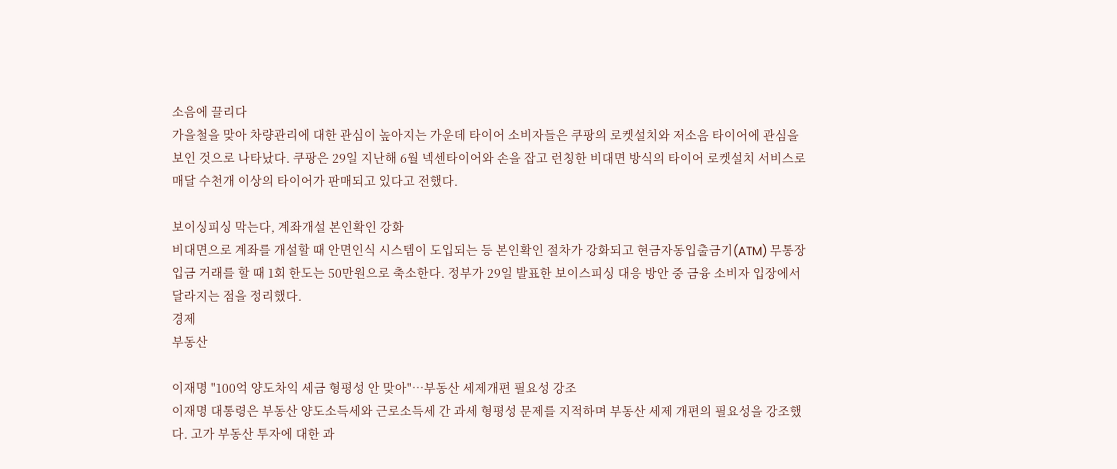소음에 끌리다
가을철을 맞아 차량관리에 대한 관심이 높아지는 가운데 타이어 소비자들은 쿠팡의 로켓설치와 저소음 타이어에 관심을 보인 것으로 나타났다. 쿠팡은 29일 지난해 6월 넥센타이어와 손을 잡고 런칭한 비대면 방식의 타이어 로켓설치 서비스로 매달 수천개 이상의 타이어가 판매되고 있다고 전했다.

보이싱피싱 막는다, 계좌개설 본인확인 강화
비대면으로 계좌를 개설할 때 안면인식 시스템이 도입되는 등 본인확인 절차가 강화되고 현금자동입출금기(ATM) 무통장입금 거래를 할 때 1회 한도는 50만원으로 축소한다. 정부가 29일 발표한 보이스피싱 대응 방안 중 금융 소비자 입장에서 달라지는 점을 정리했다.
경제
부동산

이재명 "100억 양도차익 세금 형평성 안 맞아"…부동산 세제개편 필요성 강조
이재명 대통령은 부동산 양도소득세와 근로소득세 간 과세 형평성 문제를 지적하며 부동산 세제 개편의 필요성을 강조했다. 고가 부동산 투자에 대한 과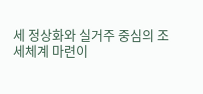세 정상화와 실거주 중심의 조세체계 마련이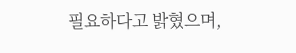필요하다고 밝혔으며,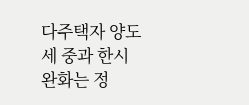다주택자 양도세 중과 한시 완화는 정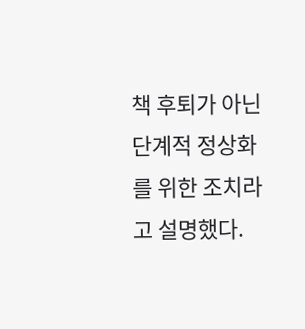책 후퇴가 아닌 단계적 정상화를 위한 조치라고 설명했다.